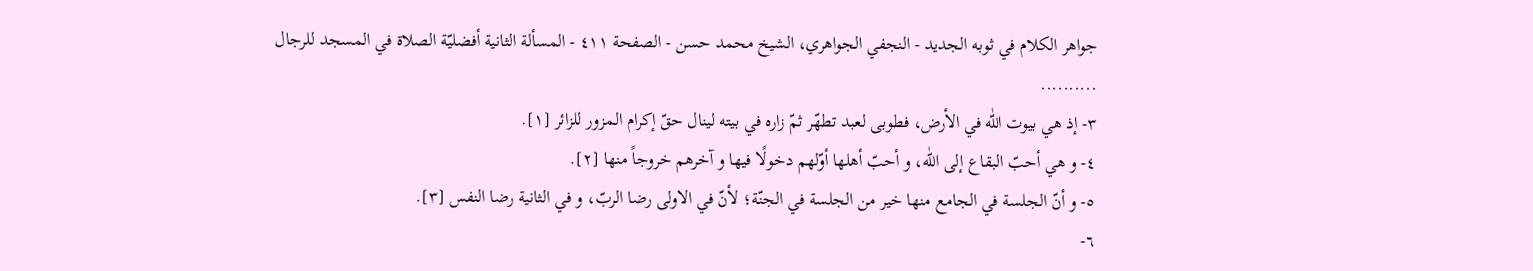جواهر الكلام في ثوبه الجديد - النجفي الجواهري، الشيخ محمد حسن - الصفحة ٤١١ - المسألة الثانية أفضليّة الصلاة في المسجد للرجال
..........
٣- إذ هي بيوت اللّٰه في الأرض، فطوبى لعبد تطهّر ثمّ زاره في بيته لينال حقّ إكرام المزور للزائر [١].
٤- و هي أحبّ البقاع إلى اللّٰه، و أحبّ أهلها أوّلهم دخولًا فيها و آخرهم خروجاً منها [٢].
٥- و أنّ الجلسة في الجامع منها خير من الجلسة في الجنّة؛ لأنّ في الاولى رضا الربّ، و في الثانية رضا النفس [٣].
٦-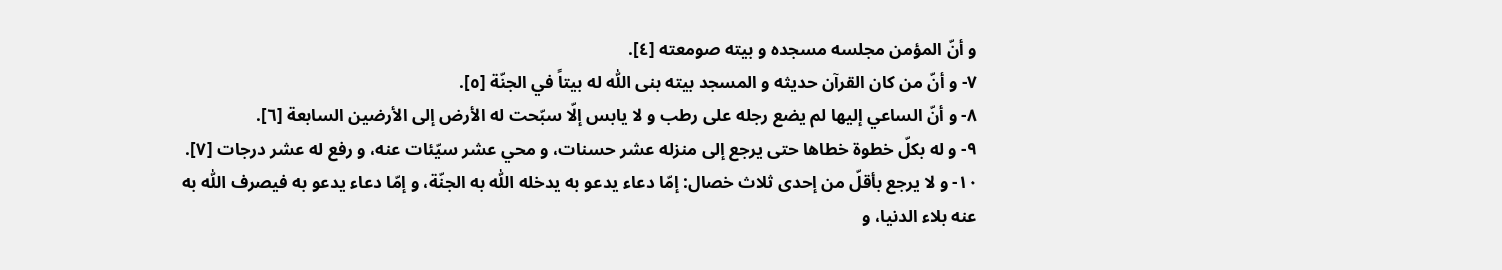و أنّ المؤمن مجلسه مسجده و بيته صومعته [٤].
٧- و أنّ من كان القرآن حديثه و المسجد بيته بنى اللّٰه له بيتاً في الجنّة [٥].
٨- و أنّ الساعي إليها لم يضع رجله على رطب و لا يابس إلّا سبّحت له الأرض إلى الأرضين السابعة [٦].
٩- و له بكلّ خطوة خطاها حتى يرجع إلى منزله عشر حسنات، و محي عشر سيّئات عنه، و رفع له عشر درجات [٧].
١٠- و لا يرجع بأقلّ من إحدى ثلاث خصال: إمّا دعاء يدعو به يدخله اللّٰه به الجنّة، و إمّا دعاء يدعو به فيصرف اللّٰه به عنه بلاء الدنيا، و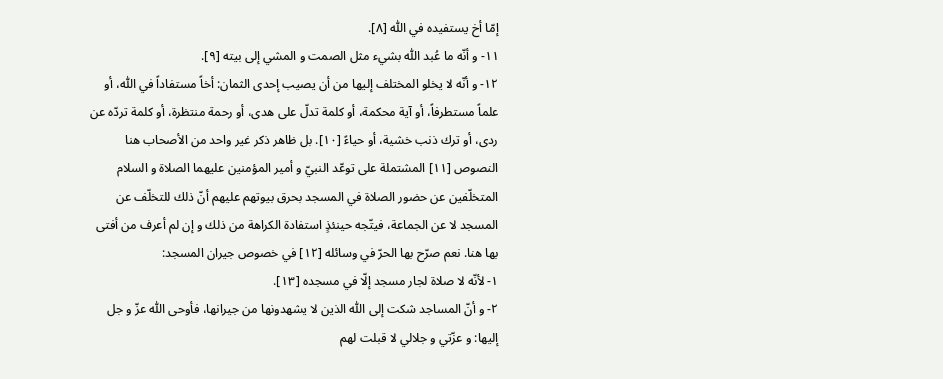إمّا أخ يستفيده في اللّٰه [٨].
١١- و أنّه ما عُبد اللّٰه بشيء مثل الصمت و المشي إلى بيته [٩].
١٢- و أنّه لا يخلو المختلف إليها من أن يصيب إحدى الثمان: أخاً مستفاداً في اللّٰه، أو علماً مستطرفاً، أو آية محكمة، أو كلمة تدلّ على هدى، أو رحمة منتظرة، أو كلمة تردّه عن ردى، أو ترك ذنب خشية، أو حياءً [١٠]. بل ظاهر ذكر غير واحد من الأصحاب هنا النصوص [١١] المشتملة على توعّد النبيّ و أمير المؤمنين عليهما الصلاة و السلام المتخلّفين عن حضور الصلاة في المسجد بحرق بيوتهم عليهم أنّ ذلك للتخلّف عن المسجد لا عن الجماعة، فيتّجه حينئذٍ استفادة الكراهة من ذلك و إن لم أعرف من أفتى بها هنا. نعم صرّح بها الحرّ في وسائله [١٢] في خصوص جيران المسجد:
١- لأنّه لا صلاة لجار مسجد إلّا في مسجده [١٣].
٢- و أنّ المساجد شكت إلى اللّٰه الذين لا يشهدونها من جيرانها، فأوحى اللّٰه عزّ و جل إليها: و عزّتي و جلالي لا قبلت لهم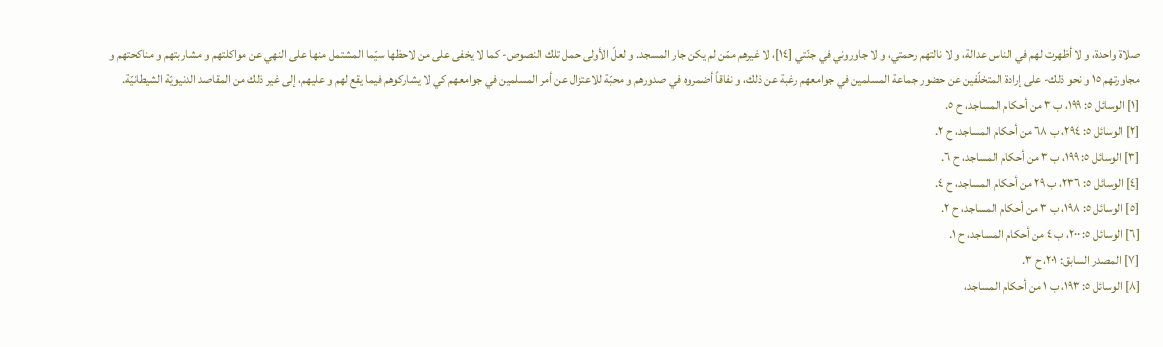صلاة واحدة، و لا أظهرت لهم في الناس عدالة، و لا نالتهم رحمتي، و لا جاوروني في جنّتي [١٤]، لا غيرهم ممّن لم يكن جار المسجد. و لعلّ الأولى حمل تلك النصوص- كما لا يخفى على من لاحظها سيّما المشتمل منها على النهي عن مواكلتهم و مشاربتهم و مناكحتهم و مجاورتهم ١٥ و نحو ذلك- على إرادة المتخلّفين عن حضور جماعة المسلمين في جوامعهم رغبة عن ذلك، و نفاقاً أضمروه في صدورهم و محبّة للاعتزال عن أمر المسلمين في جوامعهم كي لا يشاركوهم فيما يقع لهم و عليهم، إلى غير ذلك من المقاصد الدنيويّة الشيطانيّة.
[١] الوسائل ٥: ١٩٩، ب ٣ من أحكام المساجد، ح ٥.
[٢] الوسائل ٥: ٢٩٤، ب ٦٨ من أحكام المساجد، ح ٢.
[٣] الوسائل ٥: ١٩٩، ب ٣ من أحكام المساجد، ح ٦.
[٤] الوسائل ٥: ٢٣٦، ب ٢٩ من أحكام المساجد، ح ٤.
[٥] الوسائل ٥: ١٩٨، ب ٣ من أحكام المساجد، ح ٢.
[٦] الوسائل ٥: ٢٠٠، ب ٤ من أحكام المساجد، ح ١.
[٧] المصدر السابق: ٢٠١، ح ٣.
[٨] الوسائل ٥: ١٩٣، ب ١ من أحكام المساجد،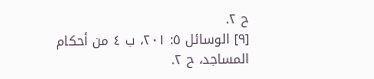ح ٢.
[٩] الوسائل ٥: ٢٠١، ب ٤ من أحكام المساجد، ح ٢.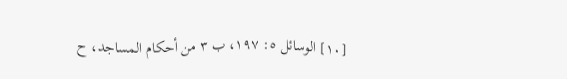[١٠] الوسائل ٥: ١٩٧، ب ٣ من أحكام المساجد، ح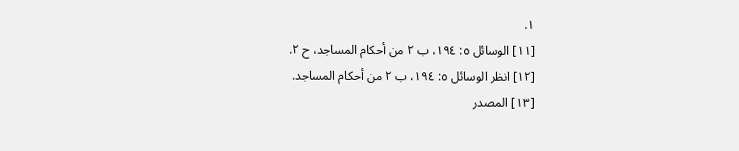١.
[١١] الوسائل ٥: ١٩٤، ب ٢ من أحكام المساجد، ح ٢.
[١٢] انظر الوسائل ٥: ١٩٤، ب ٢ من أحكام المساجد.
[١٣] المصدر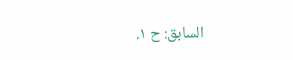السابق: ح ١.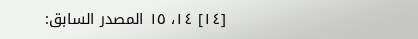[١٤] ١٤، ١٥ المصدر السابق: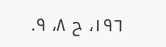١٩٦، ح ٨، ٩.